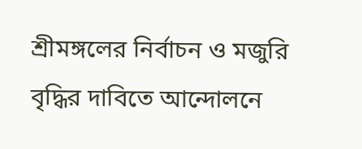শ্রীমঙ্গলের নির্বাচন ও মজুরি বৃদ্ধির দাবিতে আন্দোলনে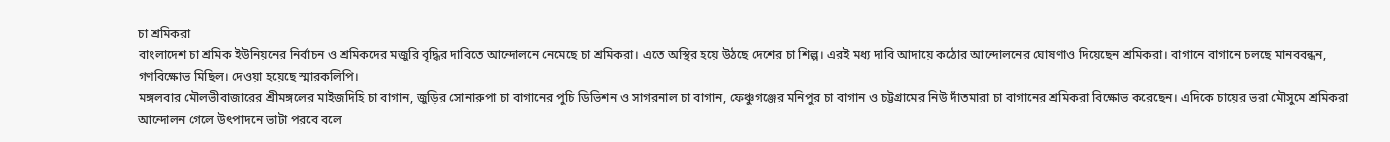চা শ্রমিকরা
বাংলাদেশ চা শ্রমিক ইউনিয়নের নির্বাচন ও শ্রমিকদের মজুরি বৃদ্ধির দাবিতে আন্দোলনে নেমেছে চা শ্রমিকরা। এতে অস্থির হয়ে উঠছে দেশের চা শিল্প। এরই মধ্য দাবি আদায়ে কঠোর আন্দোলনের ঘোষণাও দিয়েছেন শ্রমিকরা। বাগানে বাগানে চলছে মানববন্ধন, গণবিক্ষোভ মিছিল। দেওয়া হয়েছে স্মারকলিপি।
মঙ্গলবার মৌলভীবাজারের শ্রীমঙ্গলের মাইজদিহি চা বাগান, জুড়ির সোনারুপা চা বাগানের পুচি ডিভিশন ও সাগরনাল চা বাগান, ফেঞ্চুগঞ্জের মনিপুর চা বাগান ও চট্টগ্রামের নিউ দাঁতমারা চা বাগানের শ্রমিকরা বিক্ষোভ করেছেন। এদিকে চায়ের ভরা মৌসুমে শ্রমিকরা আন্দোলন গেলে উৎপাদনে ভাটা পরবে বলে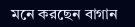মনে করছেন বাগান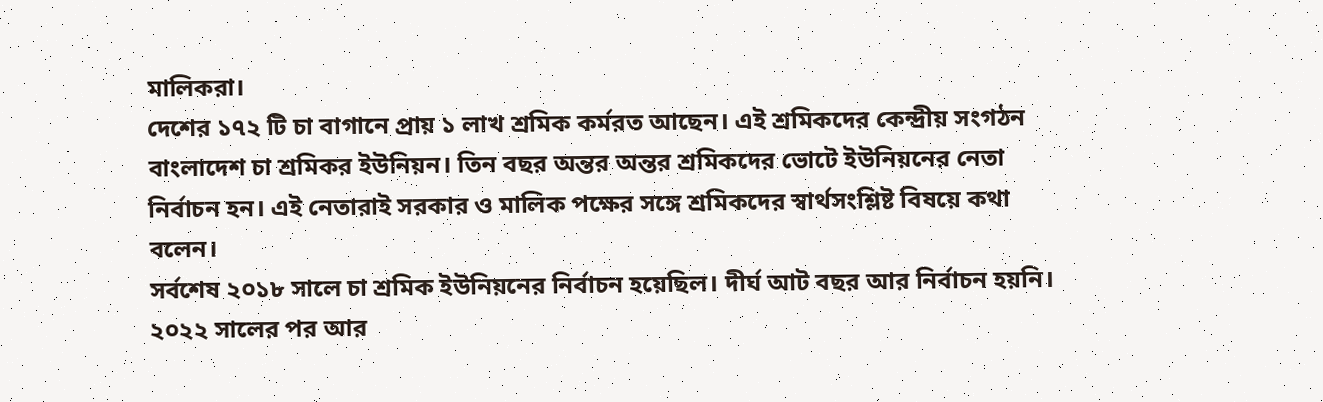মালিকরা।
দেশের ১৭২ টি চা বাগানে প্রায় ১ লাখ শ্রমিক কর্মরত আছেন। এই শ্রমিকদের কেন্দ্রীয় সংগঠন বাংলাদেশ চা শ্রমিকর ইউনিয়ন। তিন বছর অন্তর অন্তর শ্রমিকদের ভোটে ইউনিয়নের নেতা নির্বাচন হন। এই নেতারাই সরকার ও মালিক পক্ষের সঙ্গে শ্রমিকদের স্বার্থসংশ্লিষ্ট বিষয়ে কথা বলেন।
সর্বশেষ ২০১৮ সালে চা শ্রমিক ইউনিয়নের নির্বাচন হয়েছিল। দীর্ঘ আট বছর আর নির্বাচন হয়নি। ২০২২ সালের পর আর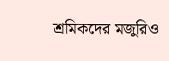শ্রমিকদের মজুরিও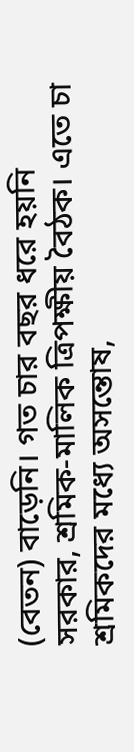(বেতন) বাড়েনি। গত চার বছর ধরে হয়নি সরকার, শ্রমিক-মালিক ত্রিপক্ষীয় বৈঠক। এতে চা শ্রমিকদের মধ্যে অসন্তোষ,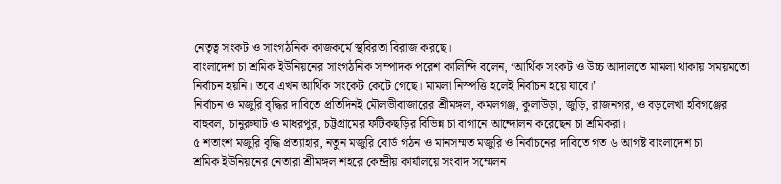নেতৃত্ব সংকট ও সাংগঠনিক কাজকর্মে স্থবিরতা বিরাজ করছে।
বাংলাদেশ চা শ্রমিক ইউনিয়নের সাংগঠনিক সম্পাদক পরেশ কালিন্দি বলেন, ‘আর্থিক সংকট ও উচ্চ আদালতে মামলা থাকায় সময়মতো নির্বাচন হয়নি। তবে এখন আর্থিক সংকেট কেটে গেছে। মামলা নিস্পত্তি হলেই নির্বাচন হয়ে যাবে।’
নির্বাচন ও মজুরি বৃদ্ধির দাবিতে প্রতিদিনই মৌলভীবাজারের শ্রীমঙ্গল, কমলগঞ্জ, কুলাউড়া, জুড়ি, রাজনগর, ও বড়লেখা হবিগঞ্জের বাহুবল, চানুরুঘাট ও মাধরপুর, চট্টগ্রামের ফটিকছড়ির বিভিন্ন চা বাগানে আন্দোলন করেছেন চা শ্রমিকরা।
৫ শতাংশ মজুরি বৃদ্ধি প্রত্যাহার, নতুন মজুরি বোর্ড গঠন ও মানসম্মত মজুরি ও নির্বাচনের দাবিতে গত ৬ আগষ্ট বাংলাদেশ চা
শ্রমিক ইউনিয়নের নেতারা শ্রীমঙ্গল শহরে কেন্দ্রীয় কার্যালয়ে সংবাদ সম্মেলন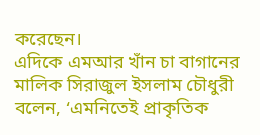করেছেন।
এদিকে এমআর খাঁন চা বাগানের মালিক সিরাজুল ইসলাম চৌধুরী বলেন, ‘এমনিতেই প্রাকৃতিক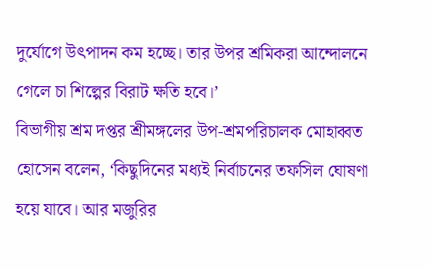দুর্যোগে উৎপাদন কম হচ্ছে। তার উপর শ্রমিকরা আন্দোলনে গেলে চা শিল্পের বিরাট ক্ষতি হবে।’
বিভাগীয় শ্রম দপ্তর শ্রীমঙ্গলের উপ-শ্রমপরিচালক মোহাব্বত হোসেন বলেন, ‘কিছুদিনের মধ্যই নির্বাচনের তফসিল ঘোষণা হয়ে যাবে। আর মজুরির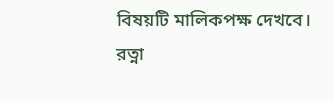বিষয়টি মালিকপক্ষ দেখবে।
রত্না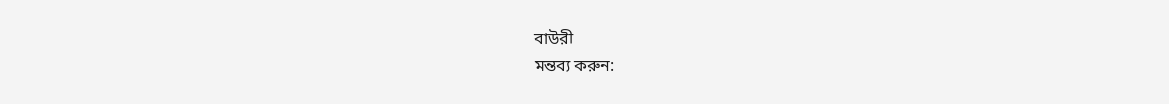বাউরী
মন্তব্য করুন: